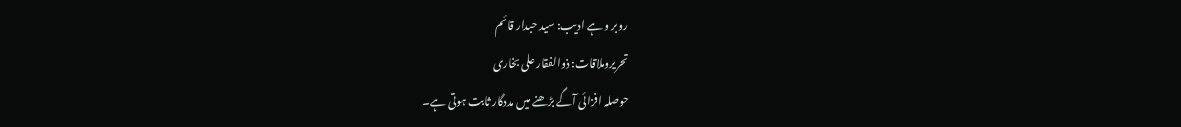روبر و ہے ادیب: سید حبدار قائم
تحریروملاقات: ذوالفقار علی بخاری
حوصلہ افزائی آگے بڑھنے میں مددگار ثابت ہوتی ہے۔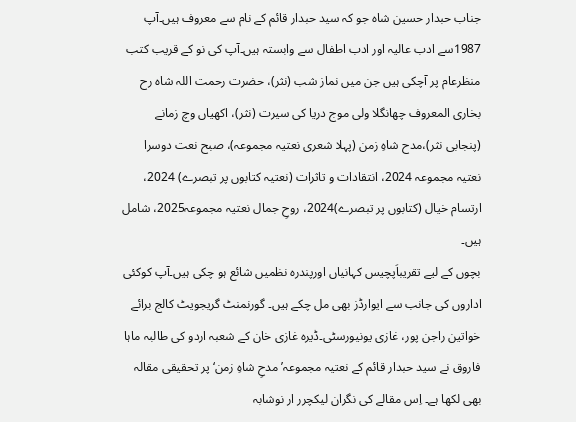جناب حبدار حسین شاہ جو کہ سید حبدار قائم کے نام سے معروف ہیں۔آپ 1987سے ادب عالیہ اور ادب اطفال سے وابستہ ہیں۔آپ کی نو کے قریب کتب منظرعام پر آچکی ہیں جن میں نماز شب (نثر)، حضرت رحمت اللہ شاہ رح بخاری المعروف چھانگلا ولی موج دریا کی سیرت (نثر)، اکھیاں وچ زمانے (پنجابی نثر)،مدح شاہِ زمن (پہلا شعری نعتیہ مجموعہ)، صبح نعت دوسرا نعتیہ مجموعہ 2024، انتقادات و تاثرات (نعتیہ کتابوں پر تبصرے) 2024، ارتسام خیال (کتابوں پر تبصرے)2024، روحِ جمال نعتیہ مجموعہ2025، شامل ہیں۔
بچوں کے لیے تقریباَپچیس کہانیاں اورپندرہ نظمیں شائع ہو چکی ہیں۔آپ کوکئی اداروں کی جانب سے ایوارڈز بھی مل چکے ہیں۔ گورنمنٹ گریجویٹ کالج برائے خواتین راجن پور، غازی یونیورسٹی۔ڈیرہ غازی خان کے شعبہ اردو کی طالبہ ماہا فاروق نے سید حبدار قائم کے نعتیہ مجموعہ’مدحِ شاہِ زمن‘ پر تحقیقی مقالہ بھی لکھا ہے۔ اِس مقالے کی نگران لیکچرر ار نوشابہ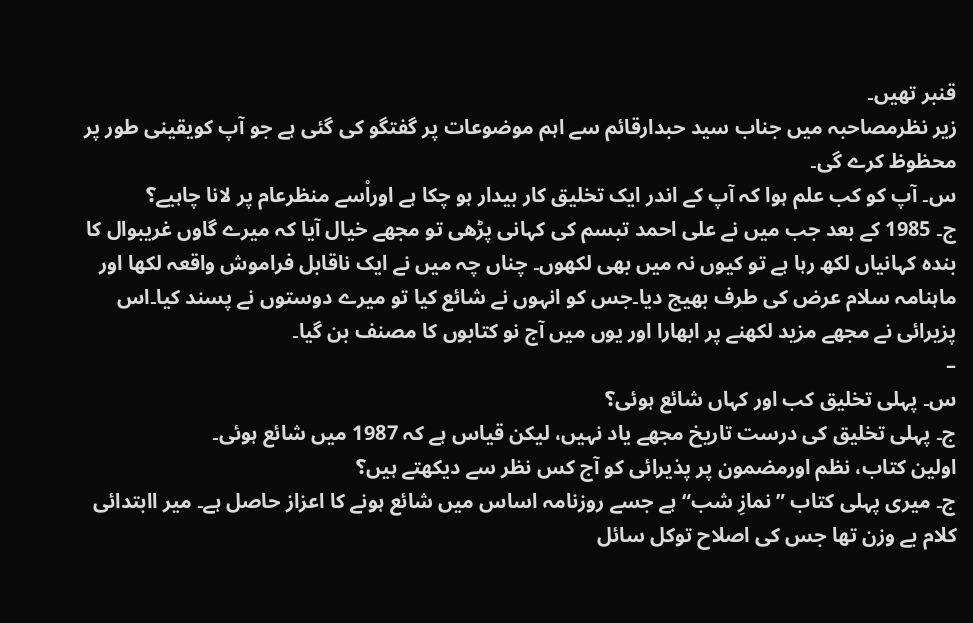قنبر تھیں۔
زیر نظرمصاحبہ میں جناب سید حبدارقائم سے اہم موضوعات پر گفتگو کی گئی ہے جو آپ کویقینی طور پر محظوظ کرے گی۔
س۔ آپ کو کب علم ہوا کہ آپ کے اندر ایک تخلیق کار بیدار ہو چکا ہے اوراْسے منظرعام پر لانا چاہیے؟
ج۔ 1985 کے بعد جب میں نے علی احمد تبسم کی کہانی پڑھی تو مجھے خیال آیا کہ میرے گاوں غریبوال کا بندہ کہانیاں لکھ رہا ہے تو کیوں نہ میں بھی لکھوں۔ چناں چہ میں نے ایک ناقابل فراموش واقعہ لکھا اور ماہنامہ سلام عرض کی طرف بھیج دیا۔جس کو انہوں نے شائع کیا تو میرے دوستوں نے پسند کیا۔اس پزیرائی نے مجھے مزید لکھنے پر ابھارا اور یوں میں آج نو کتابوں کا مصنف بن گیا۔
–
س۔ پہلی تخلیق کب اور کہاں شائع ہوئی؟
ج۔ پہلی تخلیق کی درست تاریخ مجھے یاد نہیں، لیکن قیاس ہے کہ 1987 میں شائع ہوئی۔
اولین کتاب، نظم اورمضمون پر پذیرائی کو آج کس نظر سے دیکھتے ہیں؟
ج۔ میری پہلی کتاب ”نمازِ شب“ ہے جسے روزنامہ اساس میں شائع ہونے کا اعزاز حاصل ہے۔ میر اابتدائی کلام بے وزن تھا جس کی اصلاح توکل سائل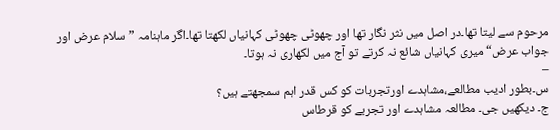مرحوم سے لیتا تھا۔در اصل میں نثر نگار تھا اور چھوٹی چھوٹی کہانیاں لکھتا تھا۔اگر ماہنامہ ”سلام عرض اور جواب عرض“ میری کہانیاں شائع نہ کرتے تو آج میں لکھاری نہ ہوتا۔
–
س۔بطور ادیب مطالعے،مشاہدے اورتجربات کو کس قدر اہم سمجھتے ہیں؟
ج۔ دیکھیں جی۔ مطالعہ مشاہدے اور تجربے کو قرطاس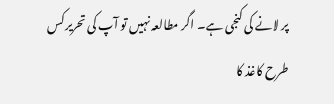پر لانے کی کنجی ہے۔ اگر مطالعہ نہیں تو آپ کی تحریر کس طرح کاغذ کا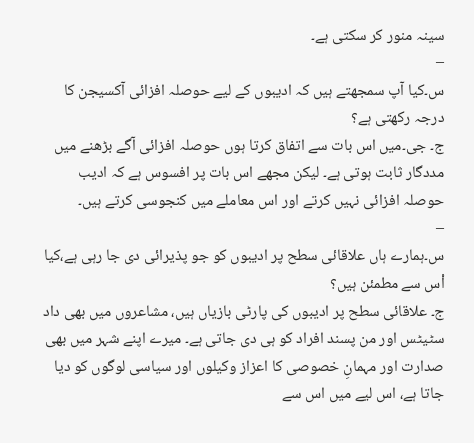سینہ منور کر سکتی ہے۔
–
س۔کیا آپ سمجھتے ہیں کہ ادیبوں کے لیے حوصلہ افزائی آکسیجن کا درجہ رکھتی ہے؟
ج۔ جی۔میں اس بات سے اتفاق کرتا ہوں حوصلہ افزائی آگے بڑھنے میں مددگار ثابت ہوتی ہے۔ لیکن مجھے اس بات پر افسوس ہے کہ ادیب حوصلہ افزائی نہیں کرتے اور اس معاملے میں کنجوسی کرتے ہیں۔
–
س۔ہمارے ہاں علاقائی سطح پر ادیبوں کو جو پذیرائی دی جا رہی ہے،کیا اْس سے مطمئن ہیں؟
ج۔ علاقائی سطح پر ادیبوں کی پارٹی بازیاں ہیں، مشاعروں میں بھی داد سٹیٹس اور من پسند افراد کو ہی دی جاتی ہے۔ میرے اپنے شہر میں بھی صدارت اور مہمانِ خصوصی کا اعزاز وکیلوں اور سیاسی لوگوں کو دیا جاتا ہے، اس لیے میں اس سے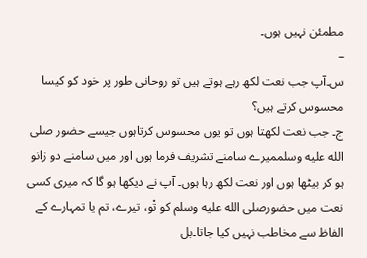مطمئن نہیں ہوں۔
–
س۔آپ جب نعت لکھ رہے ہوتے ہیں تو روحانی طور پر خود کو کیسا محسوس کرتے ہیں؟
ج۔ جب نعت لکھتا ہوں تو یوں محسوس کرتاہوں جیسے حضور صلى الله عليه وسلممیرے سامنے تشریف فرما ہوں اور میں سامنے دو زانو ہو کر بیٹھا ہوں اور نعت لکھ رہا ہوں۔ آپ نے دیکھا ہو گا کہ میری کسی نعت میں حضورصلى الله عليه وسلم کو تْو، تیرے، تم یا تمہارے کے الفاظ سے مخاطب نہیں کیا جاتا۔بل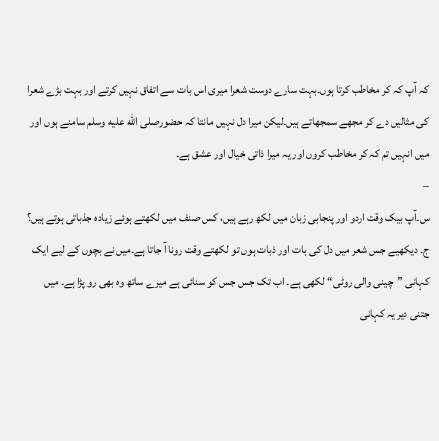کہ آپ کہ کر مخاطب کرتا ہوں۔بہت سارے دوست شعرا میری اس بات سے اتفاق نہیں کرتے اور بہت بڑے شعرا کی مثالیں دے کر مجھے سمجھاتے ہیں۔لیکن میرا دل نہیں مانتا کہ حضورصلى الله عليه وسلم سامنے ہوں اور میں انہیں تم کہ کر مخاطب کروں اور یہ میرا ذاتی خیال اور عشق ہے۔
–
س۔آپ بیک وقت اردو اور پنجابی زبان میں لکھ رہے ہیں، کس صنف میں لکھتے ہوئے زیادہ جذباتی ہوتے ہیں؟
ج۔ دیکھیے جس شعر میں دل کی بات اور ذبات ہوں تو لکھتے وقت رونا آ جاتا ہے۔میں نے بچوں کے لیے ایک کہانی ”چینی والی روٹی“ لکھی ہے۔ اب تک جس جس کو سنائی ہے میرے ساتھ وہ بھی رو پڑا ہے۔ میں جتنی دیر یہ کہانی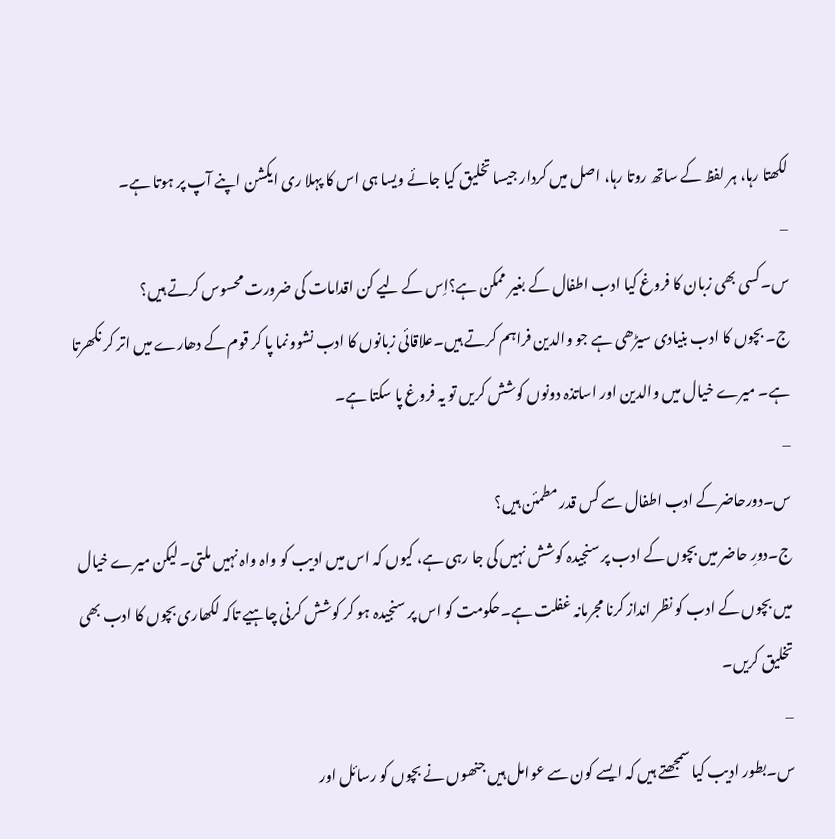لکھتا رہا، ہر لفظ کے ساتھ روتا رہا، اصل میں کردار جیسا تخلیق کیا جائے ویسا ہی اس کا پہلا ری ایکشن اپنے آپ پر ہوتا ہے۔
–
س۔کسی بھی زبان کا فروغ کیا ادب اطفال کے بغیر ممکن ہے؟اِس کے لیے کن اقدامات کی ضرورت محسوس کرتے ہیں؟
ج۔ بچوں کا ادب بنیادی سیڑھی ہے جو والدین فراہم کرتے ہیں۔علاقائی زبانوں کا ادب نشوونما پا کر قوم کے دھارے میں اتر کر نکھرتا ہے۔ میرے خیال میں والدین اور اساتذہ دونوں کوشش کریں تو یہ فروغ پا سکتا ہے۔
–
س۔دورحاضرکے ادب اطفال سے کس قدر مطمئن ہیں؟
ج۔دورِ حاضر میں بچوں کے ادب پر سنجیدہ کوشش نہیں کی جا رہی ہے، کیوں کہ اس میں ادیب کو واہ واہ نہیں ملتی۔ لیکن میرے خیال میں بچوں کے ادب کو نظر انداز کرنا مجرمانہ غفلت ہے۔حکومت کو اس پر سنجیدہ ہو کر کوشش کرنی چاہیے تاکہ لکھاری بچوں کا ادب بھی تخلیق کریں۔
–
س۔بطور ادیب کیا سمجھتے ہیں کہ ایسے کون سے عوامل ہیں جنھوں نے بچوں کو رسائل اور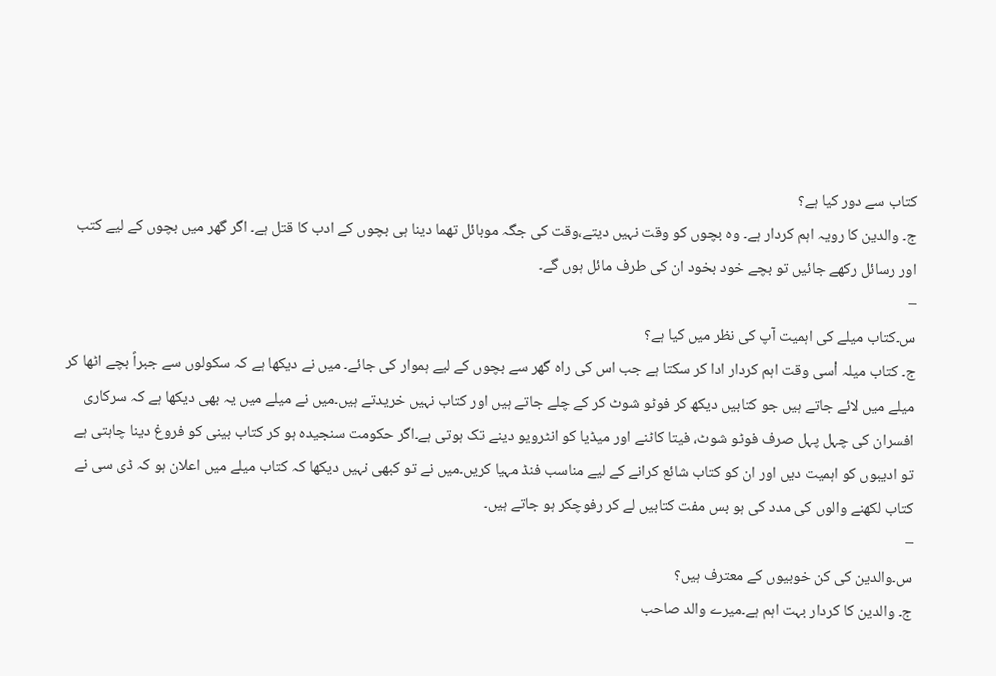کتاب سے دور کیا ہے؟
ج۔ والدین کا رویہ اہم کردار ہے۔ وہ بچوں کو وقت نہیں دیتے،وقت کی جگہ موبائل تھما دینا ہی بچوں کے ادب کا قتل ہے۔ اگر گھر میں بچوں کے لیے کتب اور رسائل رکھے جائیں تو بچے خود بخود ان کی طرف مائل ہوں گے۔
–
س۔کتاب میلے کی اہمیت آپ کی نظر میں کیا ہے؟
ج۔ کتاب میلہ اْسی وقت اہم کردار ادا کر سکتا ہے جب اس کی راہ گھر سے بچوں کے لیے ہموار کی جائے۔ میں نے دیکھا ہے کہ سکولوں سے جبراً بچے اٹھا کر میلے میں لائے جاتے ہیں جو کتابیں دیکھ کر فوٹو شوٹ کر کے چلے جاتے ہیں اور کتاب نہیں خریدتے ہیں۔میں نے میلے میں یہ بھی دیکھا ہے کہ سرکاری افسران کی چہل پہل صرف فوٹو شوٹ، فیتا کاٹنے اور میڈیا کو انٹرویو دینے تک ہوتی ہے۔اگر حکومت سنجیدہ ہو کر کتاب بینی کو فروغ دینا چاہتی ہے تو ادیبوں کو اہمیت دیں اور ان کو کتاب شائع کرانے کے لیے مناسب فنڈ مہیا کریں۔میں نے تو کبھی نہیں دیکھا کہ کتاب میلے میں اعلان ہو کہ ڈی سی نے کتاب لکھنے والوں کی مدد کی ہو بس مفت کتابیں لے کر رفوچکر ہو جاتے ہیں۔
–
س۔والدین کی کن خوبیوں کے معترف ہیں؟
ج۔ والدین کا کردار بہت اہم ہے۔میرے والد صاحب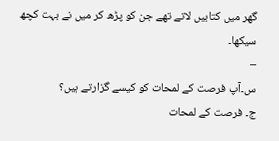گھر میں کتابیں لاتے تھے جن کو پڑھ کر میں نے بہت کچھ سیکھا۔
–
س۔آپ فرصت کے لمحات کو کیسے گزارتے ہیں؟
ج۔ فرصت کے لمحات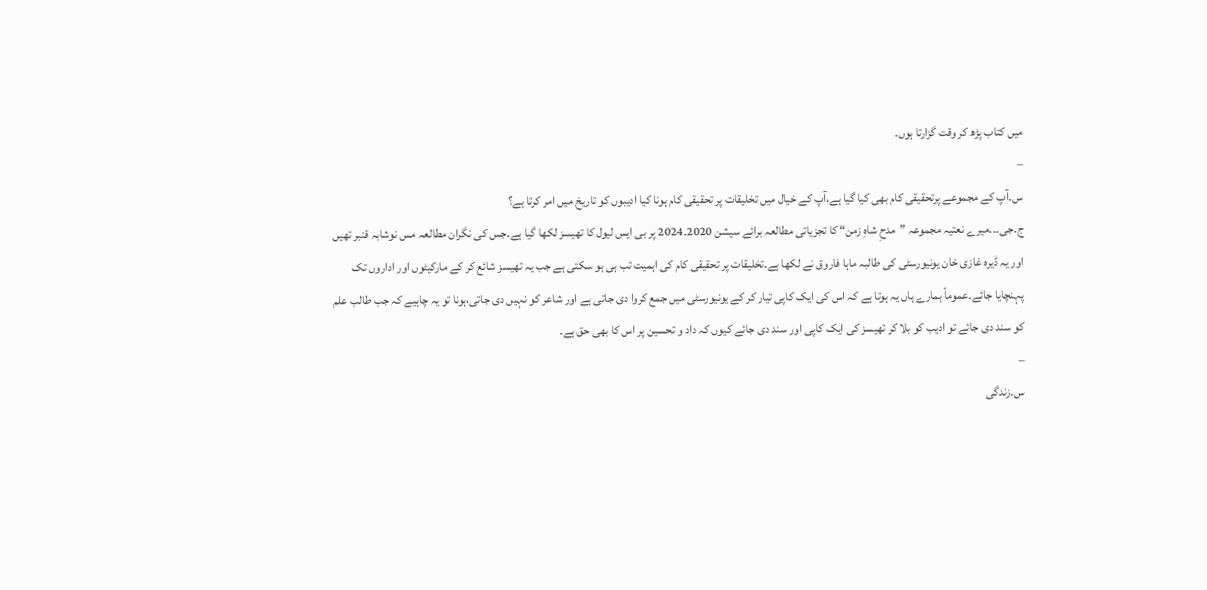میں کتاب پڑھ کر وقت گزارتا ہوں۔
–
س۔آپ کے مجموعے پرتحقیقی کام بھی کیا گیا ہے،آپ کے خیال میں تخلیقات پر تحقیقی کام ہونا کیا ادیبوں کو تاریخ میں امر کرتا ہے؟
ج۔جی۔۔۔میرے نعتیہ مجموعہ ”مدحِ شاہِ زمن“ کا تجزیاتی مطالعہ برائے سیشن 2020۔2024 پر بی ایس لیول کا تھیسز لکھا گیا ہے۔جس کی نگران مطالعہ مس نوشابہ قنبر تھیں اور یہ ڈیرہ غازی خان یونیورسٹی کی طالبہ ماہا فاروق نے لکھا ہے۔تخلیقات پر تحقیقی کام کی اہمیت تب ہی ہو سکتی ہے جب یہ تھیسز شائع کر کے مارکیٹوں اور اداروں تک پہنچایا جائے۔عموماً ہمارے ہاں یہ ہوتا ہے کہ اس کی ایک کاپی تیار کر کے یونیورسٹی میں جمع کروا دی جاتی ہے اور شاعر کو نہیں دی جاتی،ہونا تو یہ چاہیے کہ جب طالب علم کو سند دی جائے تو ادیب کو بلا کر تھیسز کی ایک کاپی اور سند دی جائے کیوں کہ داد و تحسین پر اس کا بھی حق ہے۔
–
س۔زندگی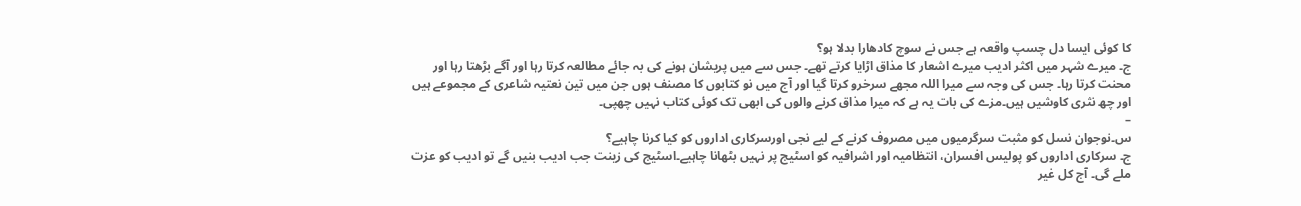کا کوئی ایسا دل چسپ واقعہ ہے جس نے سوچ کادھارا بدلا ہو؟
ج۔ میرے شہر میں اکثر ادیب میرے اشعار کا مذاق اڑایا کرتے تھے۔ جس سے میں پریشان ہونے کی بہ جائے مطالعہ کرتا رہا اور آگے بڑھتا رہا اور محنت کرتا رہا۔ جس کی وجہ سے میرا اللہ مجھے سرخرو کرتا گیا اور آج میں نو کتابوں کا مصنف ہوں جن میں تین نعتیہ شاعری کے مجموعے ہیں اور چھ نثری کاوشیں ہیں۔مزے کی بات یہ ہے کہ میرا مذاق کرنے والوں کی ابھی تک کوئی کتاب نہیں چھپی۔
–
س۔نوجوان نسل کو مثبت سرگرمیوں میں مصروف کرنے کے لیے نجی اورسرکاری اداروں کو کیا کرنا چاہیے؟
ج۔ سرکاری اداروں کو پولیس افسران، انتظامیہ اور اشرافیہ کو اسٹیج پر نہیں بٹھانا چاہیے۔اسٹیج کی زینت جب ادیب بنیں گے تو ادیب کو عزت ملے گی۔ آج کل غیر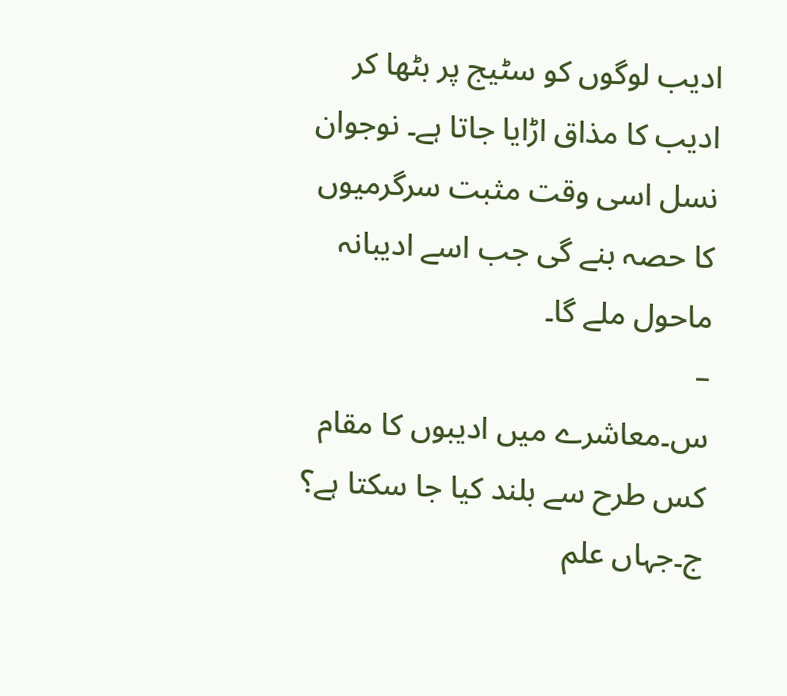ادیب لوگوں کو سٹیج پر بٹھا کر ادیب کا مذاق اڑایا جاتا ہے۔ نوجوان نسل اسی وقت مثبت سرگرمیوں کا حصہ بنے گی جب اسے ادیبانہ ماحول ملے گا۔
–
س۔معاشرے میں ادیبوں کا مقام کس طرح سے بلند کیا جا سکتا ہے؟
ج۔جہاں علم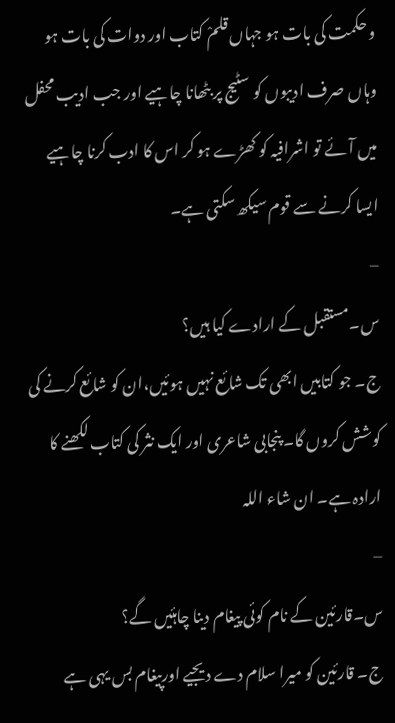و حکمت کی بات ہو جہاں قلمْ کتاب اور دوات کی بات ہو وہاں صرف ادیبوں کو سٹیج پر بٹھانا چاہیے اور جب ادیب محفل میں آئے تو اشرافیہ کو کھڑے ہو کر اس کا ادب کرنا چاہیے ایسا کرنے سے قوم سیکھ سکتی ہے۔
–
س۔مستقبل کے ارادے کیا ہیں؟
ج۔ جو کتابیں ابھی تک شائع نہیں ہوئیں،ان کو شائع کرنے کی کوشش کروں گا۔ پنجابی شاعری اور ایک نثر کی کتاب لکھنے کا ارادہ ہے۔ ان شاء اللہ
–
س۔قارئین کے نام کوئی پیغام دینا چاہئیں گے؟
ج۔ قارئین کو میرا سلام دے دیجیے اورپیغام بس یہی ہے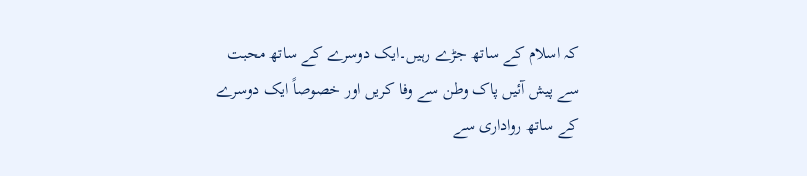کہ اسلام کے ساتھ جڑے رہیں۔ایک دوسرے کے ساتھ محبت سے پیش آئیں پاک وطن سے وفا کریں اور خصوصاً ایک دوسرے کے ساتھ رواداری سے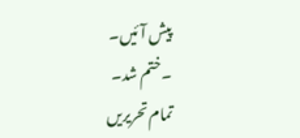پیش آئیں۔
۔ختم شد۔
تمام تحریریں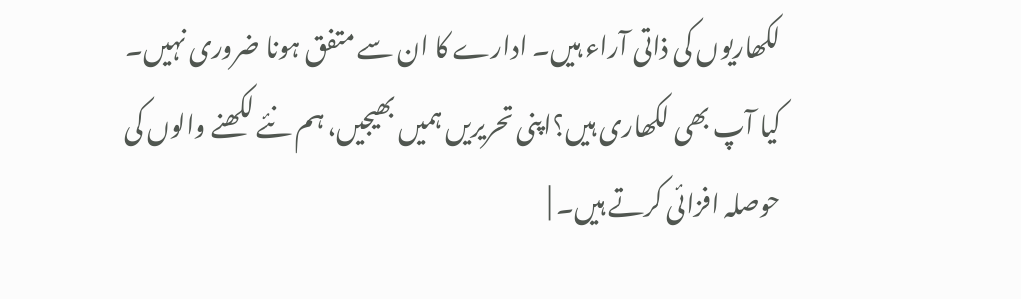لکھاریوں کی ذاتی آراء ہیں۔ ادارے کا ان سے متفق ہونا ضروری نہیں۔
کیا آپ بھی لکھاری ہیں؟اپنی تحریریں ہمیں بھیجیں، ہم نئے لکھنے والوں کی حوصلہ افزائی کرتے ہیں۔ |